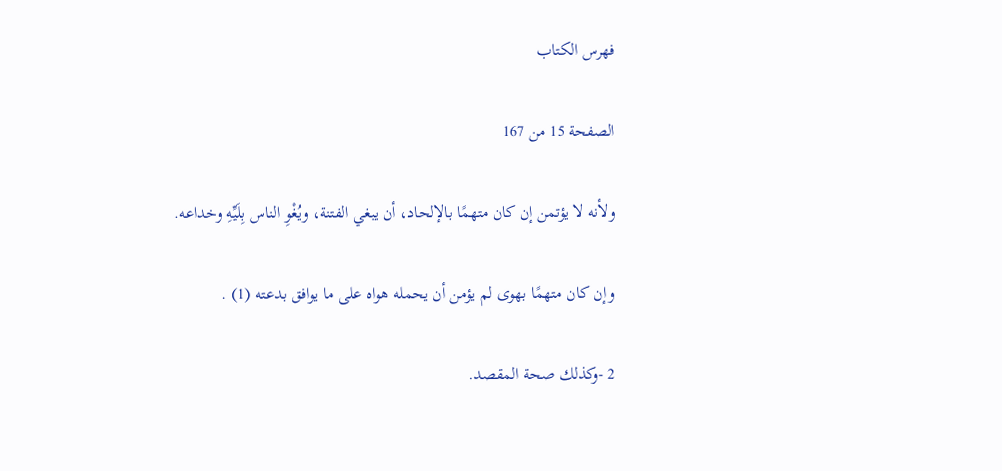فهرس الكتاب

الصفحة 15 من 167

ولأنه لا يؤتمن إن كان متهمًا بالإلحاد، أن يبغي الفتنة، ويُغْوِ الناس بِلَيِّهِ وخداعه.

وإن كان متهمًا بهوى لم يؤمن أن يحمله هواه على ما يوافق بدعته (1) .

2 -وكذلك صحة المقصد.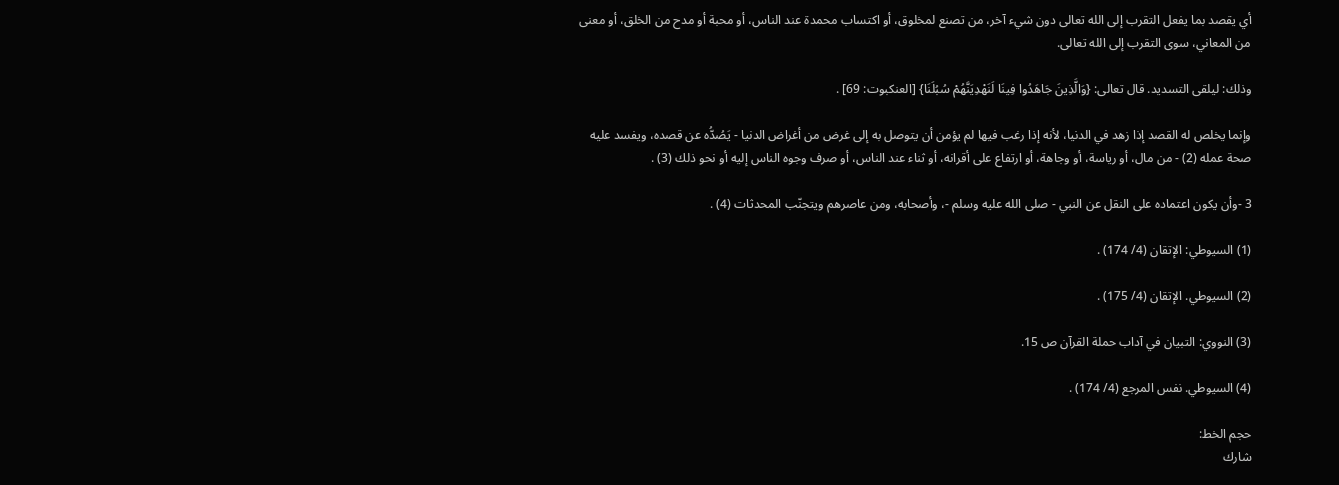أي يقصد بما يفعل التقرب إلى الله تعالى دون شيء آخر، من تصنع لمخلوق، أو اكتساب محمدة عند الناس، أو محبة أو مدح من الخلق، أو معنى من المعاني، سوى التقرب إلى الله تعالى.

وذلك: ليلقى التسديد. قال تعالى: {وَالَّذِينَ جَاهَدُوا فِينَا لَنَهْدِيَنَّهُمْ سُبُلَنَا} [العنكبوت: 69] .

وإنما يخلص له القصد إذا زهد في الدنيا، لأنه إذا رغب فيها لم يؤمن أن يتوصل به إلى غرض من أغراض الدنيا - يَصُدُّه عن قصده، ويفسد عليه صحة عمله (2) - من مال، أو رياسة، أو وجاهة، أو ارتفاع على أقرانه، أو ثناء عند الناس، أو صرف وجوه الناس إليه أو نحو ذلك (3) .

3 -وأن يكون اعتماده على النقل عن النبي - صلى الله عليه وسلم -، وأصحابه، ومن عاصرهم ويتجنّب المحدثات (4) .

(1) السيوطي: الإتقان (4/ 174) .

(2) السيوطي. الإتقان (4/ 175) .

(3) النووي: التبيان في آداب حملة القرآن ص 15.

(4) السيوطي. نفس المرجع (4/ 174) .

حجم الخط:
شارك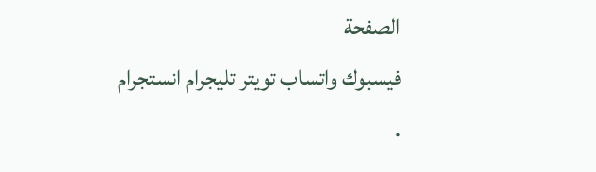الصفحة
فيسبوك واتساب تويتر تليجرام انستجرام
.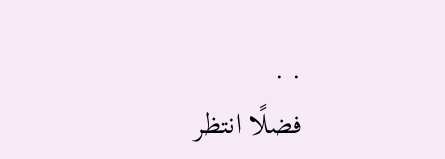. .
فضلًا انتظر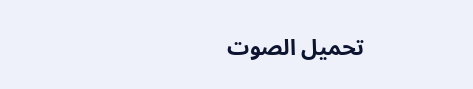تحميل الصوت